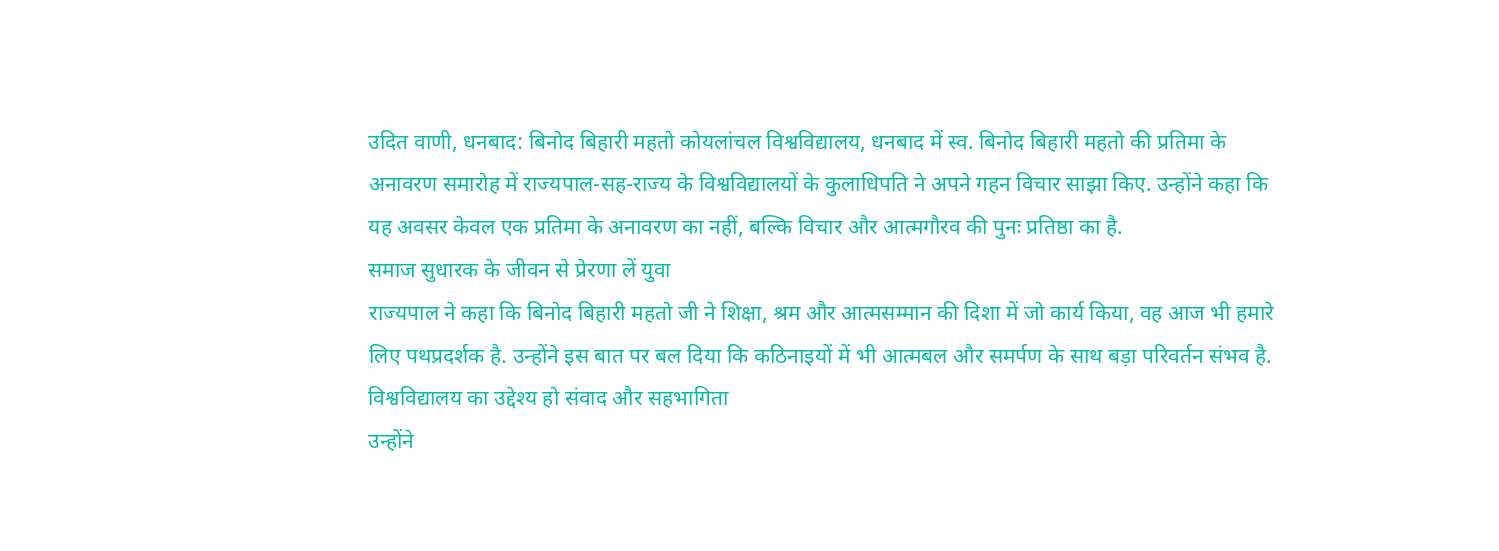उदित वाणी, धनबाद: बिनोद बिहारी महतो कोयलांचल विश्वविद्यालय, धनबाद में स्व. बिनोद बिहारी महतो की प्रतिमा के अनावरण समारोह में राज्यपाल-सह-राज्य के विश्वविद्यालयों के कुलाधिपति ने अपने गहन विचार साझा किए. उन्होंने कहा कि यह अवसर केवल एक प्रतिमा के अनावरण का नहीं, बल्कि विचार और आत्मगौरव की पुनः प्रतिष्ठा का है.
समाज सुधारक के जीवन से प्रेरणा लें युवा
राज्यपाल ने कहा कि बिनोद बिहारी महतो जी ने शिक्षा, श्रम और आत्मसम्मान की दिशा में जो कार्य किया, वह आज भी हमारे लिए पथप्रदर्शक है. उन्होंने इस बात पर बल दिया कि कठिनाइयों में भी आत्मबल और समर्पण के साथ बड़ा परिवर्तन संभव है.
विश्वविद्यालय का उद्देश्य हो संवाद और सहभागिता
उन्होंने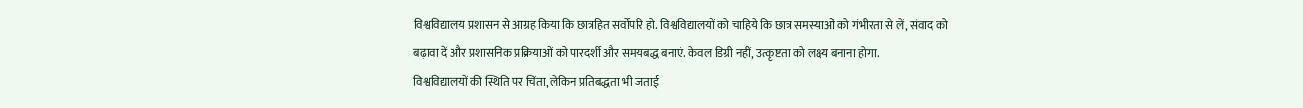विश्वविद्यालय प्रशासन से आग्रह किया कि छात्रहित सर्वोपरि हो. विश्वविद्यालयों को चाहिये कि छात्र समस्याओं को गंभीरता से लें, संवाद को बढ़ावा दें और प्रशासनिक प्रक्रियाओं को पारदर्शी और समयबद्ध बनाएं. केवल डिग्री नहीं, उत्कृष्टता को लक्ष्य बनाना होगा.
विश्वविद्यालयों की स्थिति पर चिंता, लेकिन प्रतिबद्धता भी जताई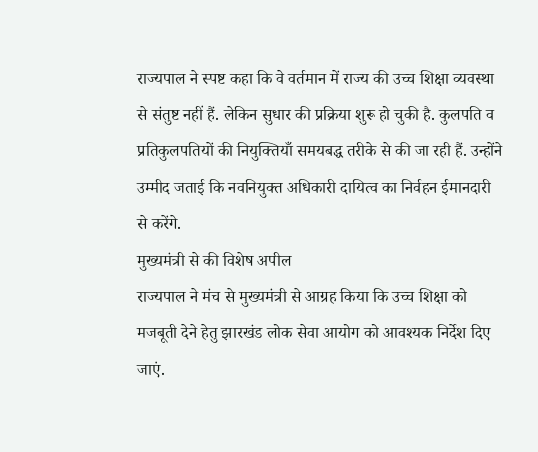राज्यपाल ने स्पष्ट कहा कि वे वर्तमान में राज्य की उच्च शिक्षा व्यवस्था से संतुष्ट नहीं हैं. लेकिन सुधार की प्रक्रिया शुरू हो चुकी है. कुलपति व प्रतिकुलपतियों की नियुक्तियाँ समयबद्ध तरीके से की जा रही हैं. उन्होंने उम्मीद जताई कि नवनियुक्त अधिकारी दायित्व का निर्वहन ईमानदारी से करेंगे.
मुख्यमंत्री से की विशेष अपील
राज्यपाल ने मंच से मुख्यमंत्री से आग्रह किया कि उच्च शिक्षा को मजबूती देने हेतु झारखंड लोक सेवा आयोग को आवश्यक निर्देश दिए जाएं.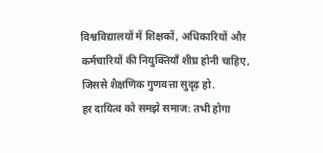विश्वविद्यालयों में शिक्षकों, अधिकारियों और कर्मचारियों की नियुक्तियाँ शीघ्र होनी चाहिए, जिससे शैक्षणिक गुणवत्ता सुदृढ़ हो.
हर दायित्व को समझे समाज: तभी होगा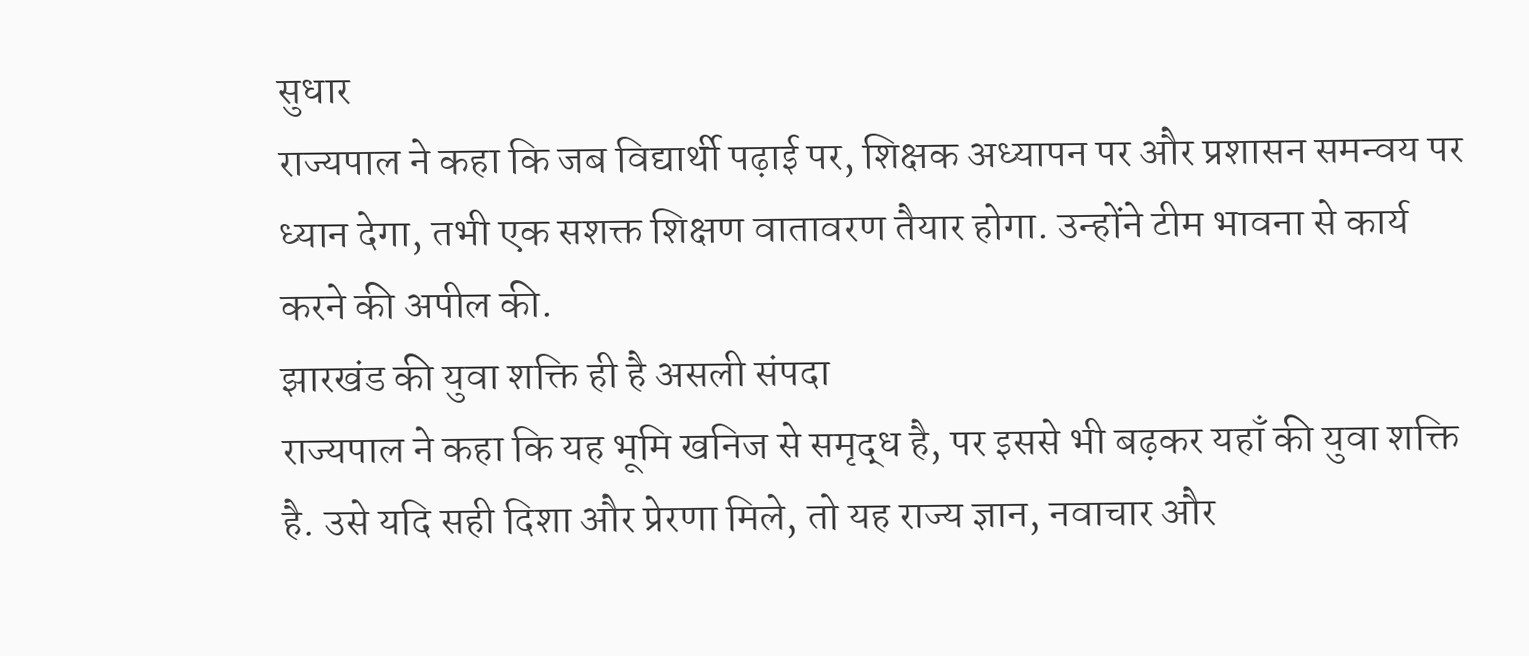सुधार
राज्यपाल ने कहा कि जब विद्यार्थी पढ़ाई पर, शिक्षक अध्यापन पर और प्रशासन समन्वय पर ध्यान देगा, तभी एक सशक्त शिक्षण वातावरण तैयार होगा. उन्होंने टीम भावना से कार्य करने की अपील की.
झारखंड की युवा शक्ति ही है असली संपदा
राज्यपाल ने कहा कि यह भूमि खनिज से समृद्ध है, पर इससे भी बढ़कर यहाँ की युवा शक्ति है. उसे यदि सही दिशा और प्रेरणा मिले, तो यह राज्य ज्ञान, नवाचार और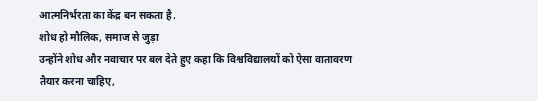आत्मनिर्भरता का केंद्र बन सकता है.
शोध हो मौलिक, समाज से जुड़ा
उन्होंने शोध और नवाचार पर बल देते हुए कहा कि विश्वविद्यालयों को ऐसा वातावरण तैयार करना चाहिए,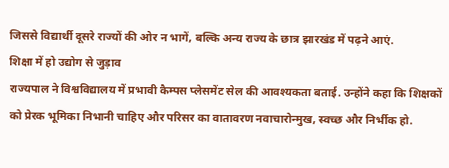जिससे विद्यार्थी दूसरे राज्यों की ओर न भागें, बल्कि अन्य राज्य के छात्र झारखंड में पढ़ने आएं.
शिक्षा में हो उद्योग से जुड़ाव
राज्यपाल ने विश्वविद्यालय में प्रभावी कैम्पस प्लेसमेंट सेल की आवश्यकता बताई. उन्होंने कहा कि शिक्षकों को प्रेरक भूमिका निभानी चाहिए और परिसर का वातावरण नवाचारोन्मुख, स्वच्छ और निर्भीक हो.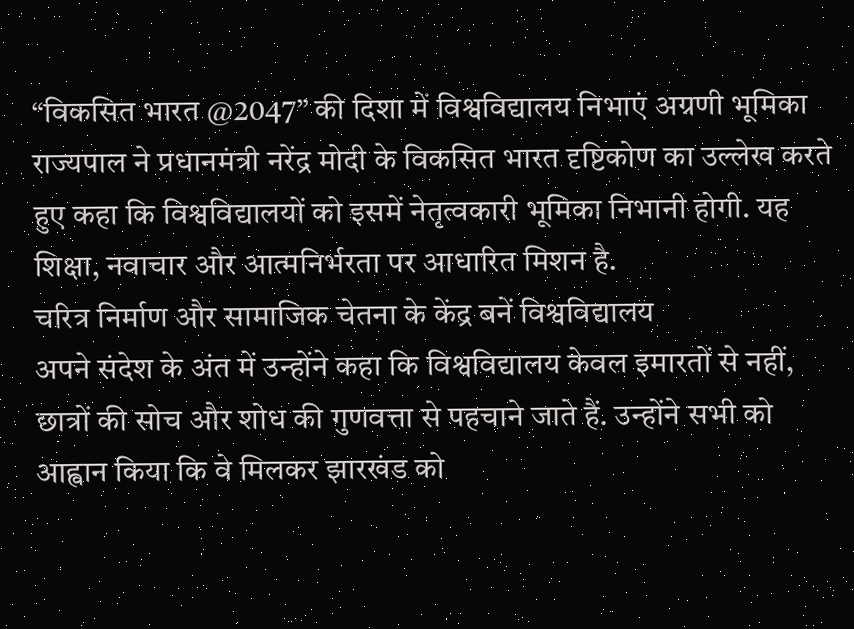“विकसित भारत @2047” की दिशा में विश्वविद्यालय निभाएं अग्रणी भूमिका
राज्यपाल ने प्रधानमंत्री नरेंद्र मोदी के विकसित भारत दृष्टिकोण का उल्लेख करते हुए कहा कि विश्वविद्यालयों को इसमें नेतृत्वकारी भूमिका निभानी होगी. यह शिक्षा, नवाचार और आत्मनिर्भरता पर आधारित मिशन है.
चरित्र निर्माण और सामाजिक चेतना के केंद्र बनें विश्वविद्यालय
अपने संदेश के अंत में उन्होंने कहा कि विश्वविद्यालय केवल इमारतों से नहीं, छात्रों की सोच और शोध की गुणवत्ता से पहचाने जाते हैं. उन्होंने सभी को आह्वान किया कि वे मिलकर झारखंड को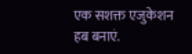एक सशक्त एजुकेशन हब बनाएं.